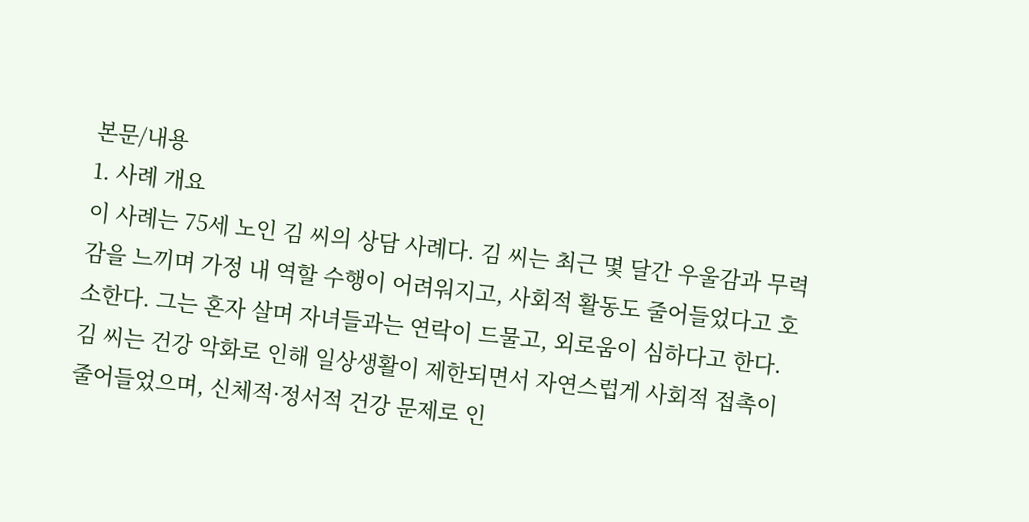본문/내용
1. 사례 개요
이 사례는 75세 노인 김 씨의 상담 사례다. 김 씨는 최근 몇 달간 우울감과 무력감을 느끼며 가정 내 역할 수행이 어려워지고, 사회적 활동도 줄어들었다고 호소한다. 그는 혼자 살며 자녀들과는 연락이 드물고, 외로움이 심하다고 한다. 김 씨는 건강 악화로 인해 일상생활이 제한되면서 자연스럽게 사회적 접촉이 줄어들었으며, 신체적·정서적 건강 문제로 인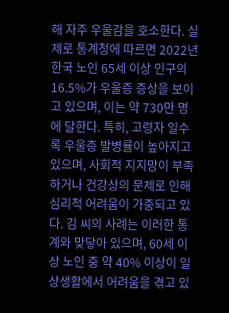해 자주 우울감을 호소한다. 실제로 통계청에 따르면 2022년 한국 노인 65세 이상 인구의 16.5%가 우울증 증상을 보이고 있으며, 이는 약 730만 명에 달한다. 특히, 고령자 일수록 우울증 발병률이 높아지고 있으며, 사회적 지지망이 부족하거나 건강상의 문제로 인해 심리적 어려움이 가중되고 있다. 김 씨의 사례는 이러한 통계와 맞닿아 있으며, 60세 이상 노인 중 약 40% 이상이 일상생활에서 어려움을 겪고 있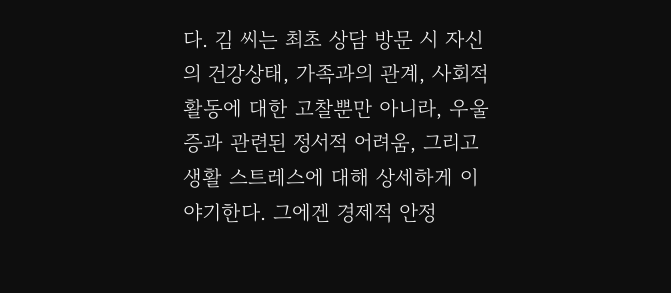다. 김 씨는 최초 상담 방문 시 자신의 건강상태, 가족과의 관계, 사회적 활동에 대한 고찰뿐만 아니라, 우울증과 관련된 정서적 어려움, 그리고 생활 스트레스에 대해 상세하게 이야기한다. 그에겐 경제적 안정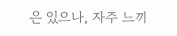은 있으나, 자주 느끼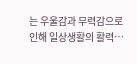는 우울감과 무력감으로 인해 일상생활의 활력…